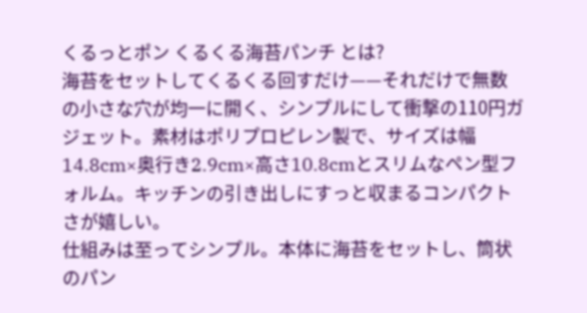くるっとポン くるくる海苔パンチ とは?
海苔をセットしてくるくる回すだけ——それだけで無数の小さな穴が均一に開く、シンプルにして衝撃の110円ガジェット。素材はポリプロピレン製で、サイズは幅14.8cm×奥行き2.9cm×高さ10.8cmとスリムなペン型フォルム。キッチンの引き出しにすっと収まるコンパクトさが嬉しい。
仕組みは至ってシンプル。本体に海苔をセットし、筒状のパン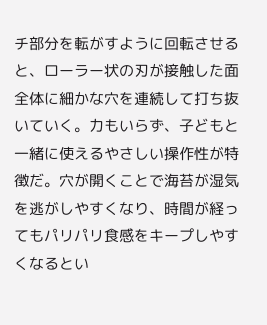チ部分を転がすように回転させると、ローラー状の刃が接触した面全体に細かな穴を連続して打ち抜いていく。力もいらず、子どもと一緒に使えるやさしい操作性が特徴だ。穴が開くことで海苔が湿気を逃がしやすくなり、時間が経ってもパリパリ食感をキープしやすくなるとい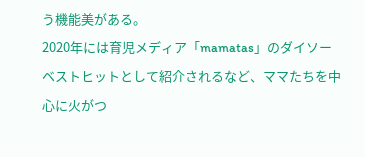う機能美がある。
2020年には育児メディア「mamatas」のダイソーベストヒットとして紹介されるなど、ママたちを中心に火がつ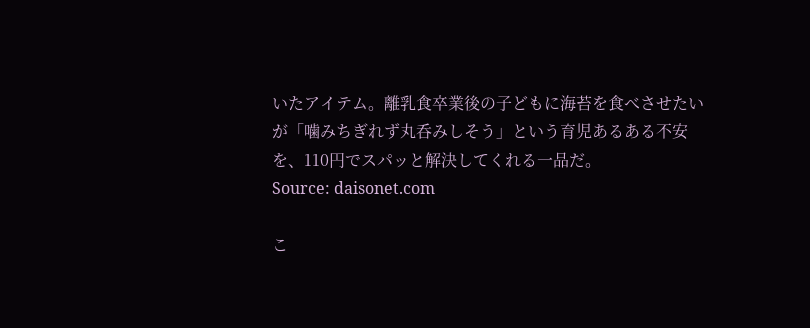いたアイテム。離乳食卒業後の子どもに海苔を食べさせたいが「噛みちぎれず丸呑みしそう」という育児あるある不安を、110円でスパッと解決してくれる一品だ。
Source: daisonet.com

こ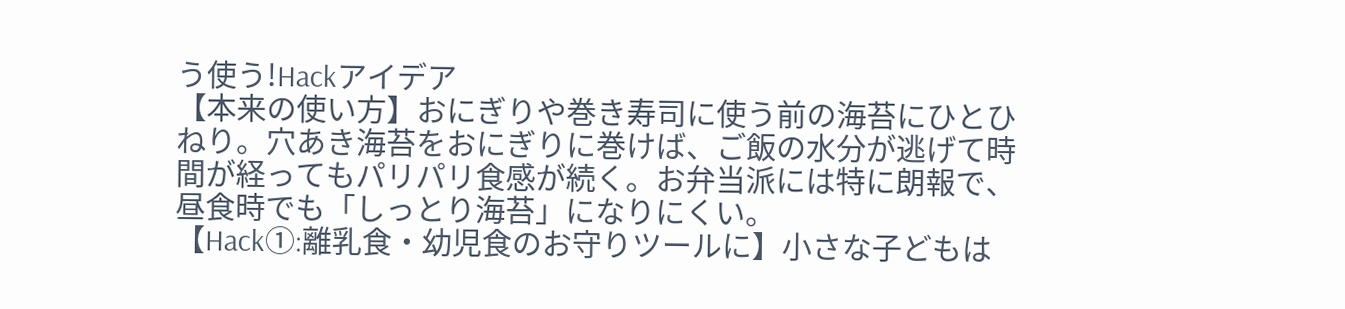う使う!Hackアイデア
【本来の使い方】おにぎりや巻き寿司に使う前の海苔にひとひねり。穴あき海苔をおにぎりに巻けば、ご飯の水分が逃げて時間が経ってもパリパリ食感が続く。お弁当派には特に朗報で、昼食時でも「しっとり海苔」になりにくい。
【Hack①:離乳食・幼児食のお守りツールに】小さな子どもは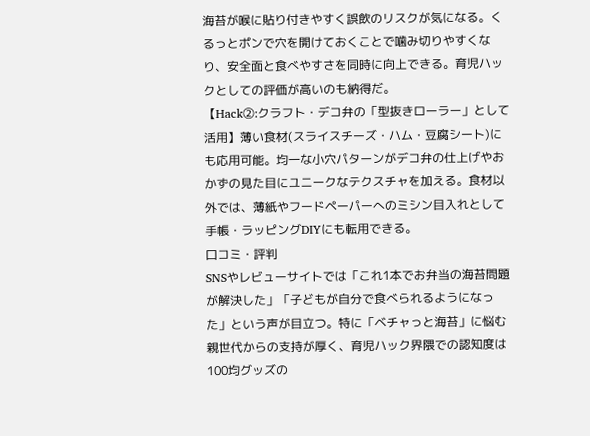海苔が喉に貼り付きやすく誤飲のリスクが気になる。くるっとポンで穴を開けておくことで噛み切りやすくなり、安全面と食べやすさを同時に向上できる。育児ハックとしての評価が高いのも納得だ。
【Hack②:クラフト・デコ弁の「型抜きローラー」として活用】薄い食材(スライスチーズ・ハム・豆腐シート)にも応用可能。均一な小穴パターンがデコ弁の仕上げやおかずの見た目にユニークなテクスチャを加える。食材以外では、薄紙やフードペーパーへのミシン目入れとして手帳・ラッピングDIYにも転用できる。
口コミ・評判
SNSやレビューサイトでは「これ1本でお弁当の海苔問題が解決した」「子どもが自分で食べられるようになった」という声が目立つ。特に「ベチャっと海苔」に悩む親世代からの支持が厚く、育児ハック界隈での認知度は100均グッズの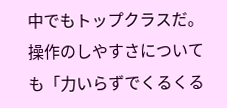中でもトップクラスだ。
操作のしやすさについても「力いらずでくるくる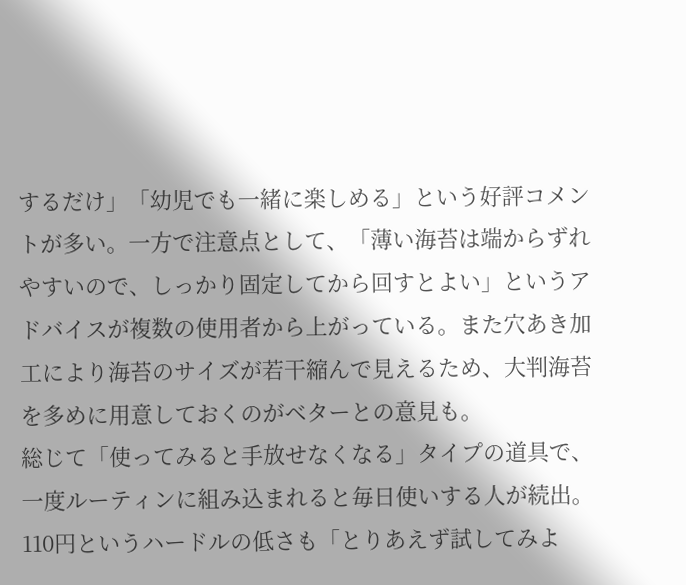するだけ」「幼児でも一緒に楽しめる」という好評コメントが多い。一方で注意点として、「薄い海苔は端からずれやすいので、しっかり固定してから回すとよい」というアドバイスが複数の使用者から上がっている。また穴あき加工により海苔のサイズが若干縮んで見えるため、大判海苔を多めに用意しておくのがベターとの意見も。
総じて「使ってみると手放せなくなる」タイプの道具で、一度ルーティンに組み込まれると毎日使いする人が続出。110円というハードルの低さも「とりあえず試してみよ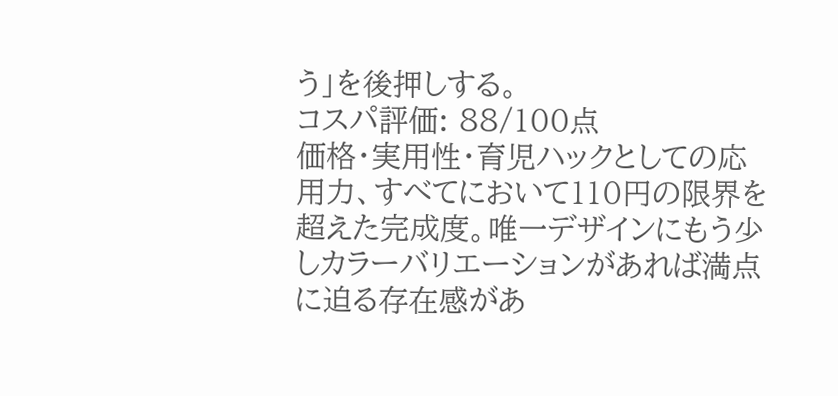う」を後押しする。
コスパ評価: 88/100点
価格・実用性・育児ハックとしての応用力、すべてにおいて110円の限界を超えた完成度。唯一デザインにもう少しカラーバリエーションがあれば満点に迫る存在感があ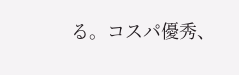る。コスパ優秀、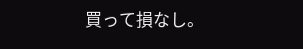買って損なし。